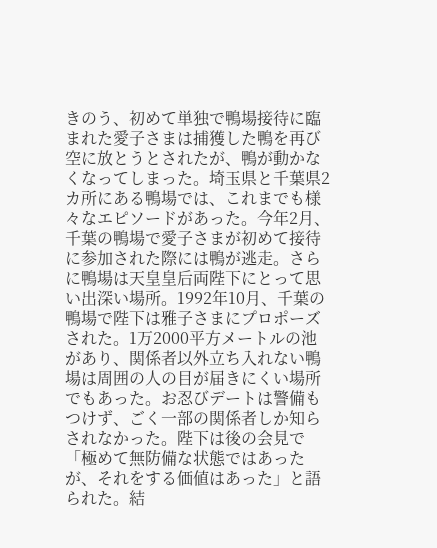きのう、初めて単独で鴨場接待に臨まれた愛子さまは捕獲した鴨を再び空に放とうとされたが、鴨が動かなくなってしまった。埼玉県と千葉県2カ所にある鴨場では、これまでも様々なエピソードがあった。今年2月、千葉の鴨場で愛子さまが初めて接待に参加された際には鴨が逃走。さらに鴨場は天皇皇后両陛下にとって思い出深い場所。1992年10月、千葉の鴨場で陛下は雅子さまにプロポーズされた。1万2000平方メートルの池があり、関係者以外立ち入れない鴨場は周囲の人の目が届きにくい場所でもあった。お忍びデートは警備もつけず、ごく一部の関係者しか知らされなかった。陛下は後の会見で「極めて無防備な状態ではあったが、それをする価値はあった」と語られた。結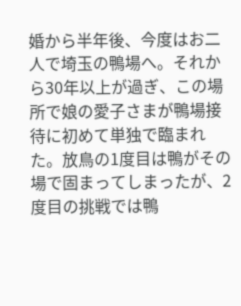婚から半年後、今度はお二人で埼玉の鴨場へ。それから30年以上が過ぎ、この場所で娘の愛子さまが鴨場接待に初めて単独で臨まれた。放鳥の1度目は鴨がその場で固まってしまったが、2度目の挑戦では鴨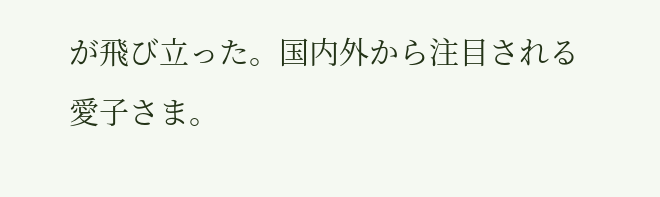が飛び立った。国内外から注目される愛子さま。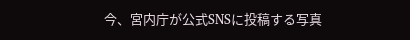今、宮内庁が公式SNSに投稿する写真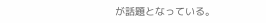が話題となっている。